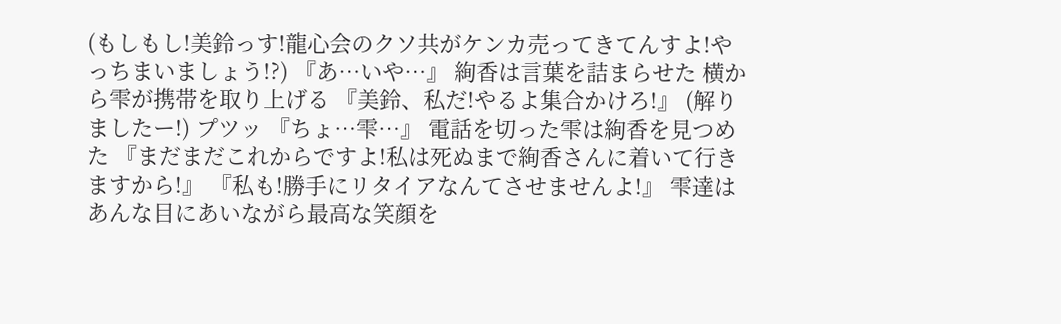(もしもし!美鈴っす!龍心会のクソ共がケンカ売ってきてんすよ!やっちまいましょう!?) 『あ…いや…』 絢香は言葉を詰まらせた 横から雫が携帯を取り上げる 『美鈴、私だ!やるよ集合かけろ!』 (解りましたー!) プツッ 『ちょ…雫…』 電話を切った雫は絢香を見つめた 『まだまだこれからですよ!私は死ぬまで絢香さんに着いて行きますから!』 『私も!勝手にリタイアなんてさせませんよ!』 雫達はあんな目にあいながら最高な笑顔を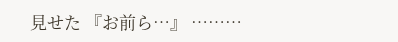見せた 『お前ら…』 ………